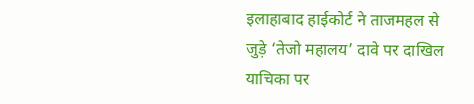इलाहाबाद हाईकोर्ट ने ताजमहल से जुड़े ‘तेजो महालय’ दावे पर दाखिल याचिका पर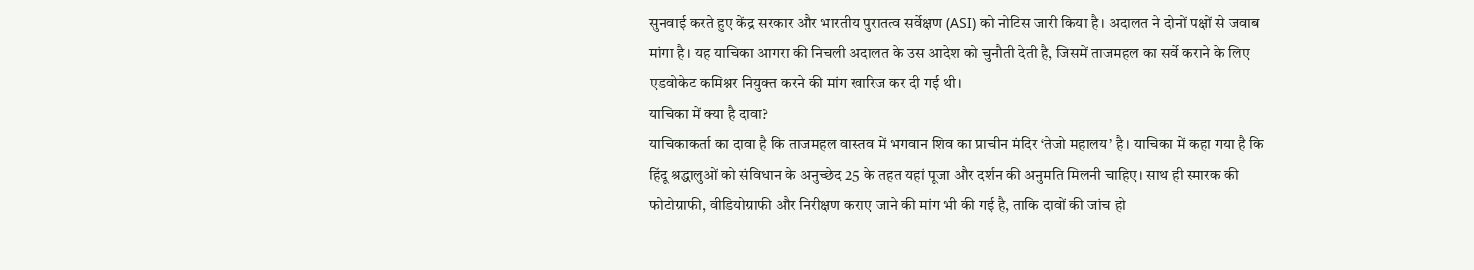सुनवाई करते हुए केंद्र सरकार और भारतीय पुरातत्व सर्वेक्षण (ASI) को नोटिस जारी किया है। अदालत ने दोनों पक्षों से जवाब मांगा है। यह याचिका आगरा की निचली अदालत के उस आदेश को चुनौती देती है, जिसमें ताजमहल का सर्वे कराने के लिए एडवोकेट कमिश्नर नियुक्त करने की मांग खारिज कर दी गई थी।
याचिका में क्या है दावा?
याचिकाकर्ता का दावा है कि ताजमहल वास्तव में भगवान शिव का प्राचीन मंदिर ‘तेजो महालय’ है। याचिका में कहा गया है कि हिंदू श्रद्धालुओं को संविधान के अनुच्छेद 25 के तहत यहां पूजा और दर्शन की अनुमति मिलनी चाहिए। साथ ही स्मारक की फोटोग्राफी, वीडियोग्राफी और निरीक्षण कराए जाने की मांग भी की गई है, ताकि दावों की जांच हो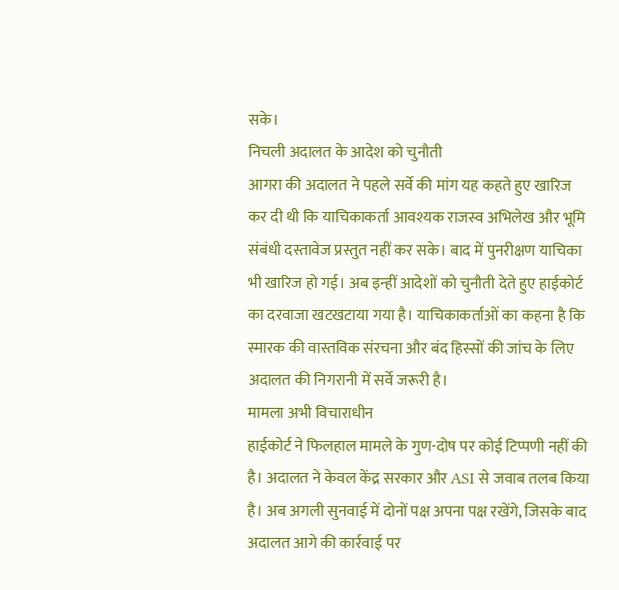सके।
निचली अदालत के आदेश को चुनौती
आगरा की अदालत ने पहले सर्वे की मांग यह कहते हुए खारिज कर दी थी कि याचिकाकर्ता आवश्यक राजस्व अभिलेख और भूमि संबंधी दस्तावेज प्रस्तुत नहीं कर सके। बाद में पुनरीक्षण याचिका भी खारिज हो गई। अब इन्हीं आदेशों को चुनौती देते हुए हाईकोर्ट का दरवाजा खटखटाया गया है। याचिकाकर्ताओं का कहना है कि स्मारक की वास्तविक संरचना और बंद हिस्सों की जांच के लिए अदालत की निगरानी में सर्वे जरूरी है।
मामला अभी विचाराधीन
हाईकोर्ट ने फिलहाल मामले के गुण-दोष पर कोई टिप्पणी नहीं की है। अदालत ने केवल केंद्र सरकार और ASI से जवाब तलब किया है। अब अगली सुनवाई में दोनों पक्ष अपना पक्ष रखेंगे, जिसके बाद अदालत आगे की कार्रवाई पर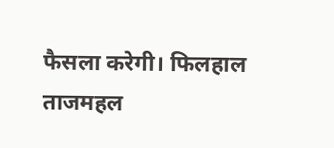फैसला करेगी। फिलहाल ताजमहल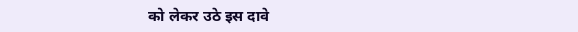को लेकर उठे इस दावे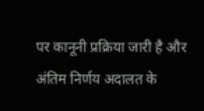पर कानूनी प्रक्रिया जारी है और अंतिम निर्णय अदालत के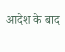आदेश के बाद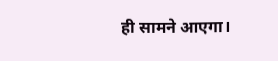ही सामने आएगा।